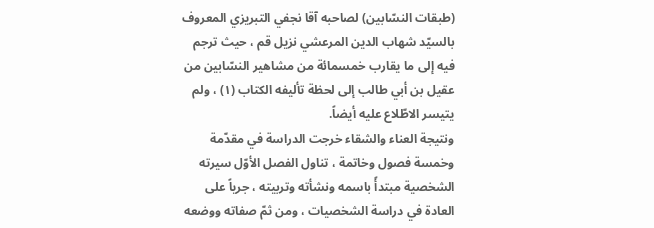(طبقات النسّابين) لصاحبه آقا نجفي التبريزي المعروف بالسيّد شهاب الدين المرعشي نزيل قم ، حيث ترجم فيه إلى ما يقارب خمسمائة من مشاهير النسّابين من عقيل بن أبي طالب إلى لحظة تأليفه الكتاب (١) ، ولم يتيسر الاطّلاع عليه أيضاً.
ونتيجة العناء والشقاء خرجت الدراسة في مقدّمة وخمسة فصول وخاتمة ، تناول الفصل الأوّل سيرته الشخصية مبتدأً باسمه ونشأته وتربيته ، جرياً على العادة في دراسة الشخصيات ، ومن ثمّ صفاته ووضعه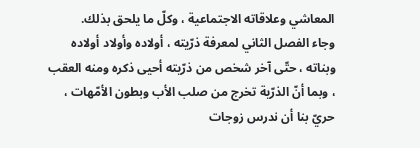المعاشي وعلاقاته الاجتماعية ، وكلّ ما يلحق بذلك.
وجاء الفصل الثاني لمعرفة ذرّيته ، أولاده وأولاد أولاده وبناته ، حتّى آخر شخص من ذرّيته أحيى ذكره ومنه العقب ، وبما أنّ الذرّية تخرج من صلب الأب وبطون الأمّهات ، حريّ بنا أن ندرس زوجات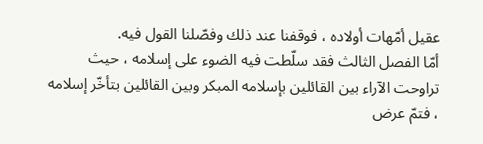عقيل أمّهات أولاده ، فوقفنا عند ذلك وفصّلنا القول فيه.
أمّا الفصل الثالث فقد سلّطت فيه الضوء على إسلامه ، حيث تراوحت الآراء بين القائلين بإسلامه المبكر وبين القائلين بتأخّر إسلامه ، فتمّ عرض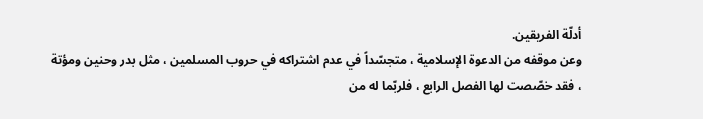أدلّة الفريقين.
وعن موقفه من الدعوة الإسلامية ، متجسّداً في عدم اشتراكه في حروب المسلمين ، مثل بدر وحنين ومؤتة ، فقد خصّصت لها الفصل الرابع ، فلربّما له من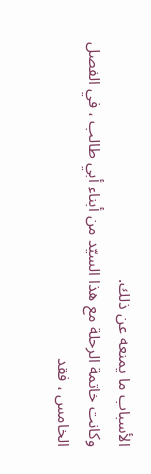الأسباب ما يمنعه عن ذلك.
وكانت خاتمة الرحلة مع هذا السيّد من أبناء أبي طالب ، في الفصل الخامس ، فقد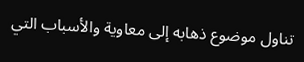تناول موضوع ذهابه إلى معاوية والأسباب التي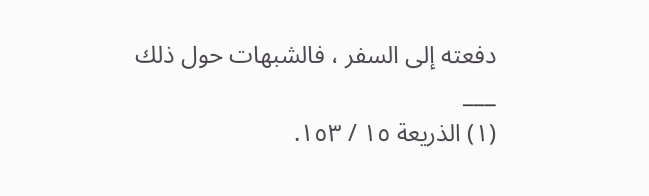دفعته إلى السفر ، فالشبهات حول ذلك
___
(١) الذريعة ١٥ / ١٥٣.